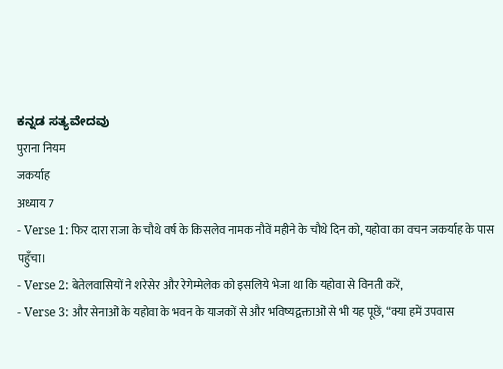ಕನ್ನಡ ಸತ್ಯವೇದವು
पुराना नियम
जकर्याह
अध्याय 7
- Verse 1: फिर दारा राजा के चौथे वर्ष के किसलेव नामक नौवें महीने के चौथे दिन को, यहोवा का वचन जकर्याह के पास पहुँचा।
- Verse 2: बेतेलवासियों ने शरेसेर और रेगेम्मेलेक को इसलिये भेजा था कि यहोवा से विनती करें,
- Verse 3: और सेनाओं के यहोवा के भवन के याजकों से और भविष्यद्वक्ताओं से भी यह पूछें, “क्या हमें उपवास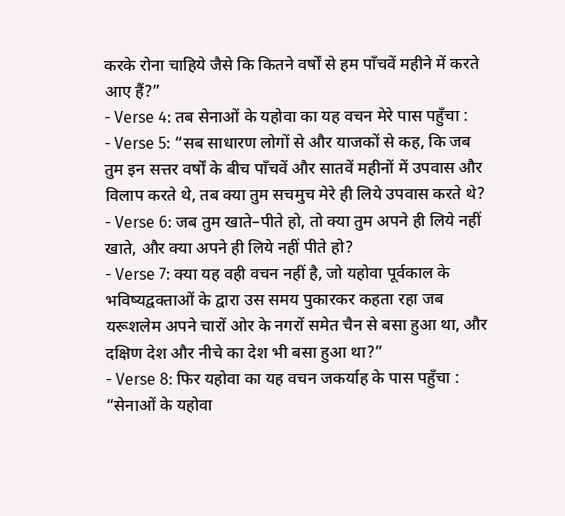करके रोना चाहिये जैसे कि कितने वर्षों से हम पाँचवें महीने में करते आए हैं?”
- Verse 4: तब सेनाओं के यहोवा का यह वचन मेरे पास पहुँचा :
- Verse 5: “सब साधारण लोगों से और याजकों से कह, कि जब तुम इन सत्तर वर्षों के बीच पाँचवें और सातवें महीनों में उपवास और विलाप करते थे, तब क्या तुम सचमुच मेरे ही लिये उपवास करते थे?
- Verse 6: जब तुम खाते–पीते हो, तो क्या तुम अपने ही लिये नहीं खाते, और क्या अपने ही लिये नहीं पीते हो?
- Verse 7: क्या यह वही वचन नहीं है, जो यहोवा पूर्वकाल के भविष्यद्वक्ताओं के द्वारा उस समय पुकारकर कहता रहा जब यरूशलेम अपने चारों ओर के नगरों समेत चैन से बसा हुआ था, और दक्षिण देश और नीचे का देश भी बसा हुआ था?”
- Verse 8: फिर यहोवा का यह वचन जकर्याह के पास पहुँचा : “सेनाओं के यहोवा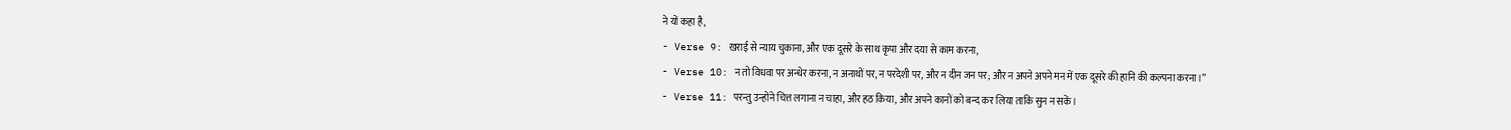ने यों कहा है,
- Verse 9: खराई से न्याय चुकाना, और एक दूसरे के साथ कृपा और दया से काम करना,
- Verse 10: न तो विधवा पर अन्धेर करना, न अनाथों पर, न परदेशी पर, और न दीन जन पर; और न अपने अपने मन में एक दूसरे की हानि की कल्पना करना।”
- Verse 11: परन्तु उन्होंने चित्त लगाना न चाहा, और हठ किया, और अपने कानों को बन्द कर लिया ताकि सुन न सकें।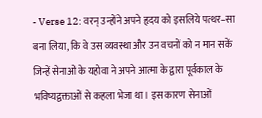- Verse 12: वरन् उन्होंने अपने हृदय को इसलिये पत्थर–सा बना लिया, कि वे उस व्यवस्था और उन वचनों को न मान सकें जिन्हें सेनाओं के यहोवा ने अपने आत्मा के द्वारा पूर्वकाल के भविष्यद्वक्ताओं से कहला भेजा था। इस कारण सेनाओं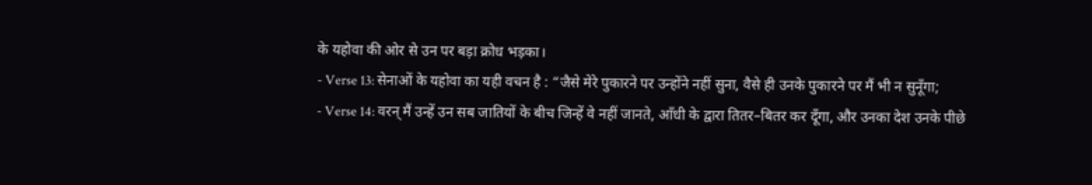के यहोवा की ओर से उन पर बड़ा क्रोध भड़का।
- Verse 13: सेनाओं के यहोवा का यही वचन है : “जैसे मेरे पुकारने पर उन्होंने नहीं सुना, वैसे ही उनके पुकारने पर मैं भी न सुनूँगा;
- Verse 14: वरन् मैं उन्हें उन सब जातियों के बीच जिन्हें वे नहीं जानते, आँधी के द्वारा तितर–बितर कर दूँगा, और उनका देश उनके पीछे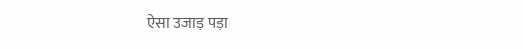ऐसा उजाड़ पड़ा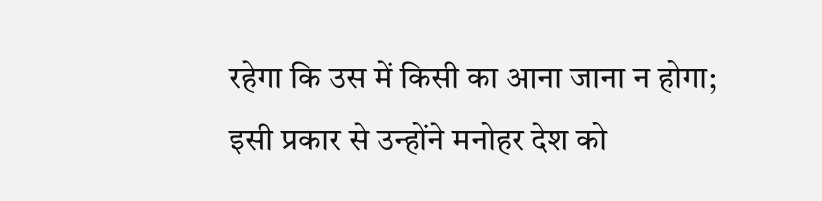रहेगा कि उस में किसी का आना जाना न होगा; इसी प्रकार से उन्होंने मनोहर देश को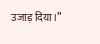उजाड़ दिया।”